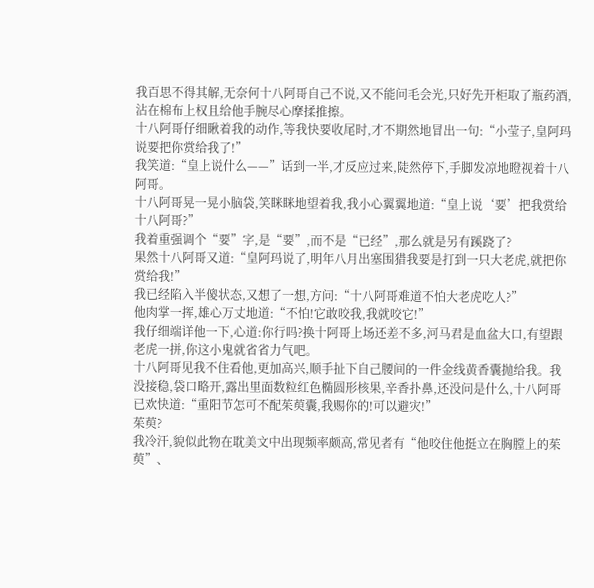我百思不得其解,无奈何十八阿哥自己不说,又不能问毛会光,只好先开柜取了瓶药酒,沾在棉布上权且给他手腕尽心摩揉推擦。
十八阿哥仔细瞅着我的动作,等我快要收尾时,才不期然地冒出一句:“小莹子,皇阿玛说要把你赏给我了!”
我笑道:“皇上说什么——”话到一半,才反应过来,陡然停下,手脚发凉地瞪视着十八阿哥。
十八阿哥晃一晃小脑袋,笑眯眯地望着我,我小心翼翼地道:“皇上说‘要’把我赏给十八阿哥?”
我着重强调个“要”字,是“要”,而不是“已经”,那么就是另有蹊跷了?
果然十八阿哥又道:“皇阿玛说了,明年八月出塞围猎我要是打到一只大老虎,就把你赏给我!”
我已经陷入半傻状态,又想了一想,方问:“十八阿哥难道不怕大老虎吃人?”
他肉掌一挥,雄心万丈地道:“不怕!它敢咬我,我就咬它!”
我仔细端详他一下,心道:你行吗?换十阿哥上场还差不多,河马君是血盆大口,有望跟老虎一拼,你这小鬼就省省力气吧。
十八阿哥见我不住看他,更加高兴,顺手扯下自己腰间的一件金线黄香囊抛给我。我没接稳,袋口略开,露出里面数粒红色椭圆形核果,辛香扑鼻,还没问是什么,十八阿哥已欢快道:“重阳节怎可不配茱萸囊,我赐你的!可以避灾!”
茱萸?
我冷汗,貌似此物在耽美文中出现频率颇高,常见者有“他咬住他挺立在胸膛上的茱萸”、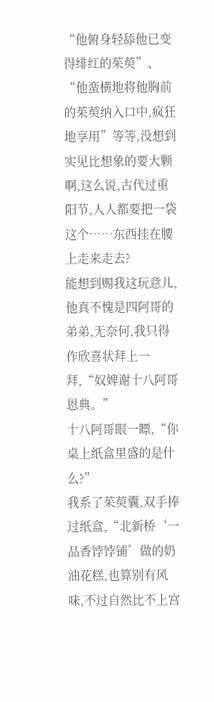“他俯身轻舔他已变得绯红的茱萸”、“他蛮横地将他胸前的茱萸纳入口中,疯狂地享用”等等,没想到实见比想象的要大颗啊,这么说,古代过重阳节,人人都要把一袋这个……东西挂在腰上走来走去?
能想到赐我这玩意儿,他真不愧是四阿哥的弟弟,无奈何,我只得作欣喜状拜上一拜,“奴婢谢十八阿哥恩典。”
十八阿哥眼一瞟,“你桌上纸盒里盛的是什么?”
我系了茱萸囊,双手捧过纸盒,“北新桥‘一品香饽饽铺’做的奶油花糕,也算别有风味,不过自然比不上宫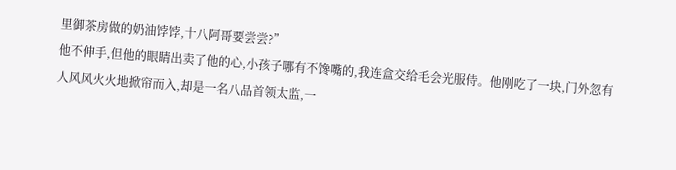里御茶房做的奶油饽饽,十八阿哥要尝尝?”
他不伸手,但他的眼睛出卖了他的心,小孩子哪有不馋嘴的,我连盒交给毛会光服侍。他刚吃了一块,门外忽有人风风火火地掀帘而入,却是一名八品首领太监,一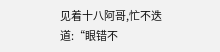见着十八阿哥,忙不迭道:“眼错不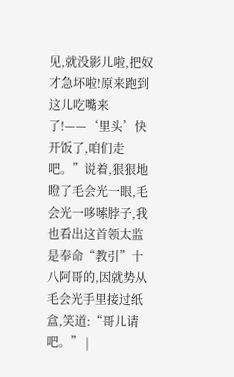见,就没影儿啦,把奴才急坏啦!原来跑到这儿吃嘴来了!——‘里头’快开饭了,咱们走吧。”说着,狠狠地瞪了毛会光一眼,毛会光一哆嗦脖子,我也看出这首领太监是奉命“教引”十八阿哥的,因就势从毛会光手里接过纸盒,笑道:“哥儿请吧。” |